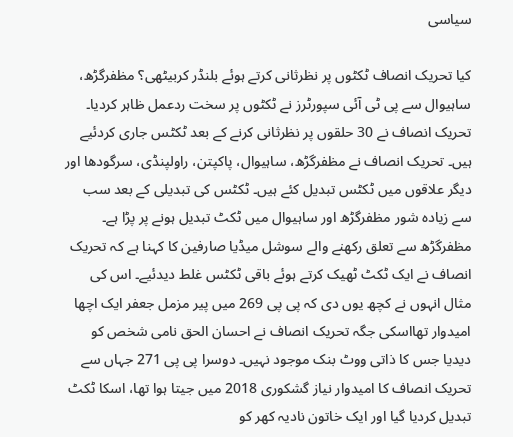سیاسی

کیا تحریک انصاف ٹکٹوں پر نظرثانی کرتے ہوئے بلنڈر کربیٹھی؟ مظفرگڑھ، ساہیوال سے پی ٹی آئی سپورٹرز نے ٹکٹوں پر سخت ردعمل ظاہر کردیا۔ تحریک انصاف نے 30 حلقوں پر نظرثانی کرنے کے بعد ٹکٹس جاری کردئیے ہیں۔ تحریک انصاف نے مظفرگڑھ، ساہیوال، پاکپتن، راولپنڈی، سرگودھا اور دیگر علاقوں میں ٹکٹس تبدیل کئے ہیں۔ ٹکٹس کی تبدیلی کے بعد سب سے زیادہ شور مظفرگڑھ اور ساہیوال میں ٹکٹ تبدیل ہونے پر پڑا ہے۔ مظفرگڑھ سے تعلق رکھنے والے سوشل میڈیا صارفین کا کہنا ہے کہ تحریک انصاف نے ایک ٹکٹ ٹھیک کرتے ہوئے باقی ٹکٹس غلط دیدئیے۔ اس کی مثال انہوں نے کچھ یوں دی کہ پی پی 269 میں پیر مزمل جعفر ایک اچھا امیدوار تھااسکی جگہ تحریک انصاف نے احسان الحق نامی شخص کو دیدیا جس کا ذاتی ووٹ بنک موجود نہیں۔ دوسرا پی پی 271 جہاں سے تحریک انصاف کا امیدوار نیاز گشکوری 2018 میں جیتا ہوا تھا، اسکا ٹکٹ تبدیل کردیا گیا اور ایک خاتون نادیہ کھر کو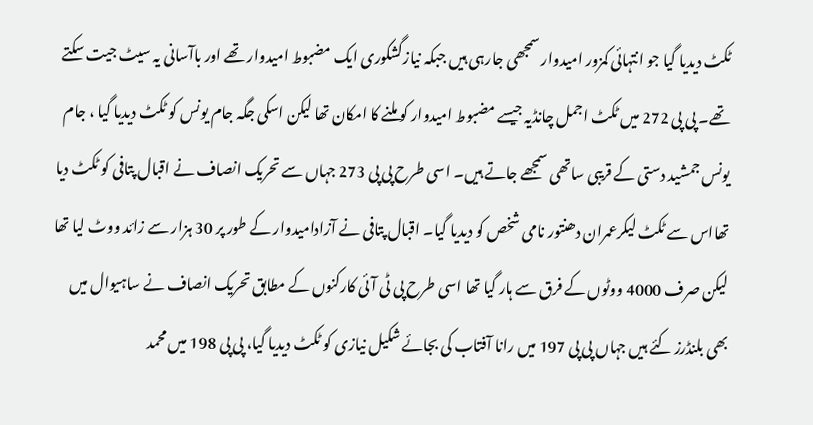ٹکٹ دیدیا گیا جو انتہائی کمزور امیدوار سمجھی جارہی ہیں جبکہ نیازگشکوری ایک مضبوط امیدوار تھے اور باآسانی یہ سیٹ جیت سکتے تھے۔ پی پی 272 میں ٹکٹ اجمل چانڈیہ جیسے مضبوط امیدوار کو ملنے کا امکان تھا لیکن اسکی جگہ جام یونس کو ٹکٹ دیدیا گیا ، جام یونس جمشید دستی کے قریبی ساتھی سمجھے جاتے ہیں۔ اسی طرح پی پی 273 جہاں سے تحریک انصاف نے اقبال پتافی کو ٹکٹ دیا تھااس سے ٹکٹ لیکرعمران دھنتور نامی شخص کو دیدیا گیا۔ اقبال پتافی نے آزادامیدوار کے طور پر 30 ہزار سے زائد ووٹ لیا تھا لیکن صرف 4000 ووٹوں کے فرق سے ہار گیا تھا اسی طرح پی ٹی آئی کارکنوں کے مطابق تحریک انصاف نے ساہیوال میں بھی بلنڈرز کئے ہیں جہاں پی پی 197 میں رانا آفتاب کی بجائے شکیل نیازی کو ٹکٹ دیدیا گیا، پی پی 198 میں محمد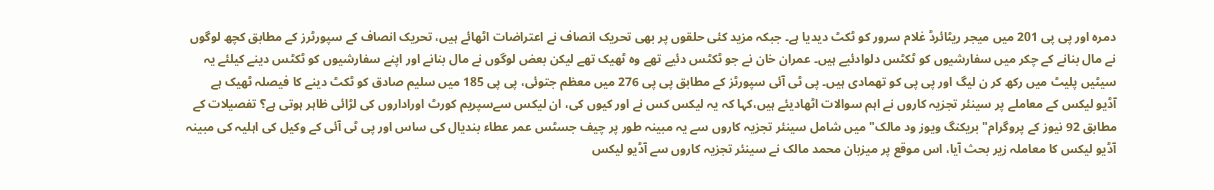دمرہ اور پی پی 201 میں میجر ریٹائرڈ غلام سرور کو ٹکٹ دیدیا ہے۔ جبکہ مزید کئی حلقوں پر بھی تحریک انصاف نے اعتراضات اٹھائے ہیں، تحریک انصاف کے سپورٹرز کے مطابق کچھ لوگوں نے مال بنانے کے چکر میں سفارشیوں کو ٹکٹس دلوادئیے ہیں۔ عمران خان نے جو ٹکٹس دئیے تھے وہ ٹھیک تھے لیکن بعض لوگوں نے مال بنانے اور اپنے سفارشیوں کو ٹکٹس دینے کیلئے یہ سیٹیں پلیٹ میں رکھ کر ن لیگ اور پی پی کو تھمادی ہیں۔ پی ٹی آئی سپورٹز کے مطابق پی پی 276 میں معظم جتوئی، پی پی 185 میں سلیم صادق کو ٹکٹ دینے کا فیصلہ ٹھیک ہے
آڈیو لیکس کے معاملے پر سینئر تجزیہ کاروں نے اہم سوالات اٹھادیئے ہیں،کہا کہ یہ لیکس کس نے اور کیوں کی، ان لیکس سےسپریم کورٹ اوراداروں کی لڑائی ظاہر ہوتی ہے؟ تفصیلات کے مطابق 92 نیوز کے پروگرام" بریکنگ ویوز ود مالک" میں شامل سینئر تجزیہ کاروں سے یہ مبینہ طور پر چیف جسٹس عمر عطاء بندیال کی ساس اور پی ٹی آئی کے وکیل کی اہلیہ کی مبینہ آڈیو لیکس کا معاملہ زیر بحث آیا، اس موقع پر میزبان محمد مالک نے سینئر تجزیہ کاروں سے آڈیو لیکس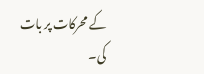کے محرکات پر بات کی۔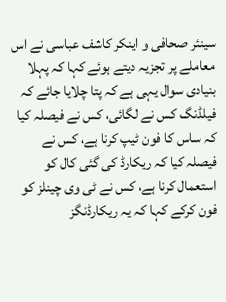سینئر صحافی و اینکر کاشف عباسی نے اس معاملے پر تجزیہ دیتے ہوئے کہا کہ پہلا بنیادی سوال یہی ہے کہ پتا چلایا جائے کہ فیلڈنگ کس نے لگائی، کس نے فیصلہ کیا کہ ساس کا فون ٹیپ کرنا ہے، کس نے فیصلہ کیا کہ ریکارڈ کی گئی کال کو استعمال کرنا ہے، کس نے ٹی وی چینلز کو فون کرکے کہا کہ یہ ریکارڈنگز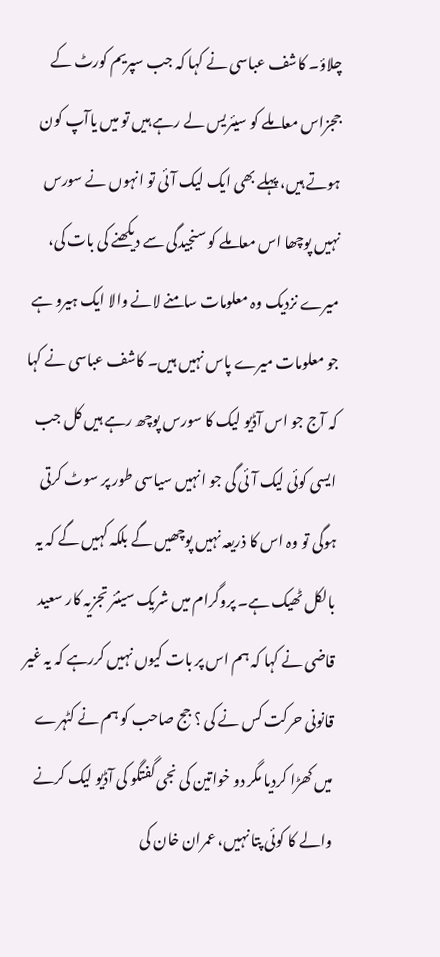چلاؤ۔ کاشف عباسی نے کہا کہ جب سپریم کورٹ کے ججزاس معاملے کو سیئریس لے رہے ہیں تو میں یاآپ کون ہوتے ہیں، پہلے بھی ایک لیک آئی تو انہوں نے سورس نہیں پوچھا اس معاملے کو سنجیدگی سے دیکھنے کی بات کی، میرے نزدیک وہ معلومات سامنے لانے والا ایک ہیرو ہے جو معلومات میرے پاس نہیں ہیں۔ کاشف عباسی نے کہا کہ آج جو اس آڈیو لیک کا سورس پوچھ رہے ہیں کل جب ایسی کوئی لیک آئی گی جو انہیں سیاسی طور پر سوٹ کرتی ہوگی تو وہ اس کا ذریعہ نہیں پوچھیں گے بلکہ کہیں گے کہ یہ بالکل ٹھیک ہے۔ پروگرام میں شریک سینئر تجزیہ کار سعید قاضی نے کہا کہ ہم اس پر بات کیوں نہیں کررہے کہ یہ غیر قانونی حرکت کس نے کی ؟ جج صاحب کو ہم نے کٹہرے میں کھڑا کردیا مگر دو خواتین کی نجی گفتگو کی آڈیو لیک کرنے والے کا کوئی پتا نہیں، عمران خان کی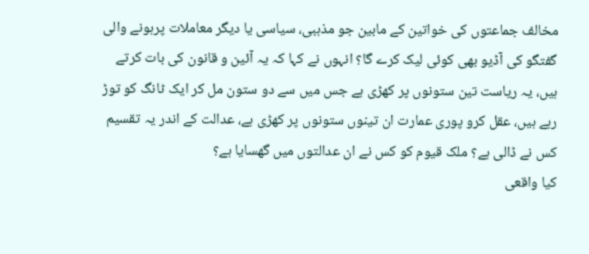مخالف جماعتوں کی خواتین کے مابین جو مذہبی، سیاسی یا دیگر معاملات پرہونے والی گفتگو کی آڈیو بھی کوئی لیک کرے گا؟ انہوں نے کہا کہ یہ آئین و قانون کی بات کرتے ہیں، یہ ریاست تین ستونوں پر کھڑی ہے جس میں سے دو ستون مل کر ایک ٹانگ کو توڑ رہے ہیں، عقل کرو پوری عمارت ان تینوں ستونوں پر کھڑی ہے، عدالت کے اندر یہ تقسیم کس نے ڈالی ہے؟ ملک قیوم کو کس نے ان عدالتوں میں گھسایا ہے؟
کیا واقعی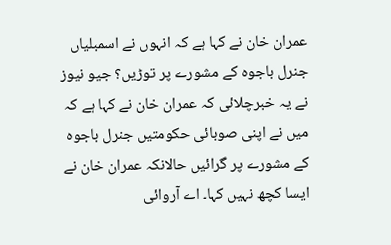عمران خان نے کہا ہے کہ انہوں نے اسمبلیاں جنرل باجوہ کے مشورے پر توڑیں؟ جیو نیوز نے یہ خبرچلائی کہ عمران خان نے کہا ہے کہ میں نے اپنی صوبائی حکومتیں جنرل باجوہ کے مشورے پر گرائیں حالانکہ عمران خان نے ایسا کچھ نہیں کہا۔ اے آروائی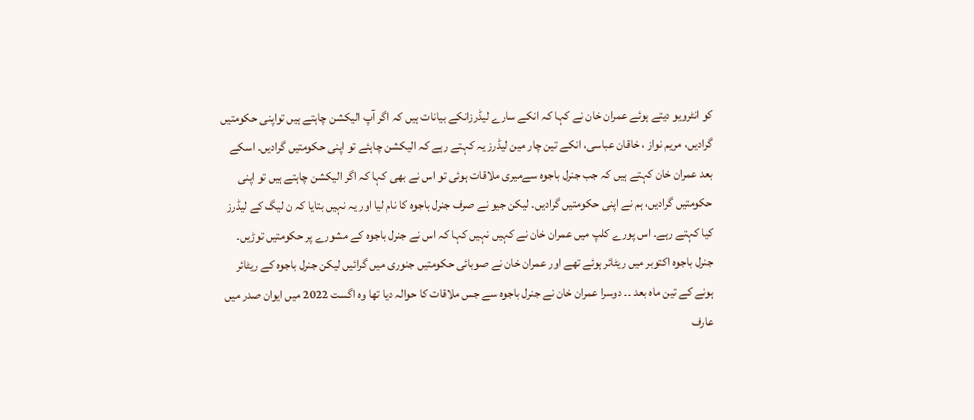کو انٹرویو دیتے ہوئے عمران خان نے کہا کہ انکے سارے لیڈرزانکے بیانات ہیں کہ اگر آپ الیکشن چاہتے ہیں تواپنی حکومتیں گرادیں، مریم نواز ، خاقان عباسی، انکے تین چار مین لیڈرز یہ کہتے رہے کہ الیکشن چاہئے تو اپنی حکومتیں گرادیں۔ اسکے بعد عمران خان کہتے ہیں کہ جب جنرل باجوہ سےمیری ملاقات ہوئی تو اس نے بھی کہا کہ اگر الیکشن چاہتے ہیں تو اپنی حکومتیں گرادیں، ہم نے اپنی حکومتیں گرادیں۔ لیکن جیو نے صرف جنرل باجوہ کا نام لیا اور یہ نہیں بتایا کہ ن لیگ کے لیڈرز کیا کہتے رہے۔ اس پورے کلپ میں عمران خان نے کہیں نہیں کہا کہ اس نے جنرل باجوہ کے مشورے پر حکومتیں توڑیں۔ جنرل باجوہ اکتوبر میں ریٹائر ہوئے تھے اور عمران خان نے صوبائی حکومتیں جنوری میں گرائیں لیکن جنرل باجوہ کے ریٹائر ہونے کے تین ماہ بعد ۔۔ دوسرا عمران خان نے جنرل باجوہ سے جس ملاقات کا حوالہ دیا تھا وہ اگست 2022 میں ایوان صدر میں عارف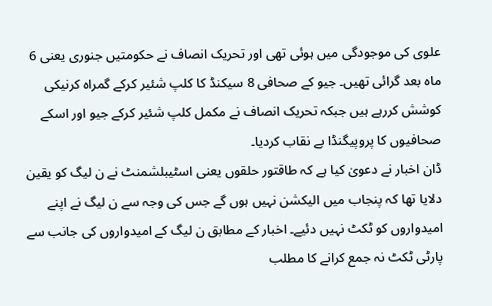علوی کی موجودگی میں ہوئی تھی اور تحریک انصاف نے حکومتیں جنوری یعنی 6 ماہ بعد گرائی تھیں۔ جیو کے صحافی 8 سیکنڈ کا کلپ شئیر کرکے گمراہ کرنیکی کوشش کررہے ہیں جبکہ تحریک انصاف نے مکمل کلپ شئیر کرکے جیو اور اسکے صحافیوں کا پروپیگنڈا بے نقاب کردیا۔
ڈان اخبار نے دعویٰ کیا ہے کہ طاقتور حلقوں یعنی اسٹیبلشمنٹ نے ن لیگ کو یقین دلایا تھا کہ پنجاب میں الیکشن نہیں ہوں گے جس کی وجہ سے ن لیگ نے اپنے امیدواروں کو ٹکٹ نہیں دئیے۔ اخبار کے مطابق ن لیگ کے امیدواروں کی جانب سے پارٹی ٹکٹ نہ جمع کرانے کا مطلب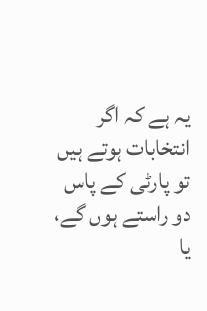یہ ہے کہ اگر انتخابات ہوتے ہیں تو پارٹی کے پاس دو راستے ہوں گے، یا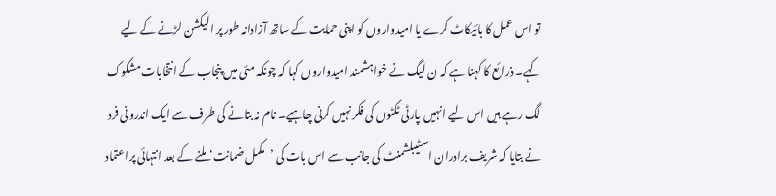تو اس عمل کا بائیکاٹ کرے یا امیدواروں کو اپنی حمایت کے ساتھ آزادانہ طور پر الیکشن لڑنے کے لیے کہے۔ ذرائع کا کہنا ہے کہ ن لیگ نے خواہشمند امیدواروں کہا کہ چونکہ مئی میں پنجاب کے انتخابات مشکوک لگ رہے ہیں اس لیے انہیں پارٹی ٹکٹوں کی فکر نہیں کرنی چاہیے۔ نام نہ بتانے کی طرف سے ایک اندرونی فرد نے بتایا کہ شریف برادران اسٹیبلشمنٹ کی جانب سے اس بات کی ’مکمل ضمانت‘ ملنے کے بعد انتہائی پراعتماد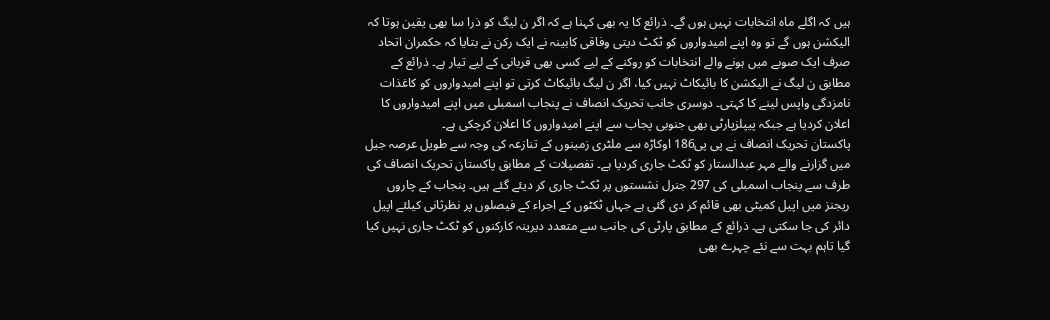ہیں کہ اگلے ماہ انتخابات نہیں ہوں گے۔ ذرائع کا یہ بھی کہنا ہے کہ اگر ن لیگ کو ذرا سا بھی یقین ہوتا کہ الیکشن ہوں گے تو وہ اپنے امیدواروں کو ٹکٹ دیتی وفاقی کابینہ نے ایک رکن نے بتایا کہ حکمران اتحاد صرف ایک صوبے میں ہونے والے انتخابات کو روکنے کے لیے کسی بھی قربانی کے لیے تیار ہے۔ ذرائع کے مطابق ن لیگ نے الیکشن کا بائیکاٹ نہیں کیا، اگر ن لیگ بائیکاٹ کرتی تو اپنے امیدواروں کو کاغذات نامزدگی واپس لینے کا کہتی۔ دوسری جانب تحریک انصاف نے پنجاب اسمبلی میں اپنے امیدواروں کا اعلان کردیا ہے جبکہ پیپلزپارٹی بھی جنوبی پجاب سے اپنے امیدواروں کا اعلان کرچکی ہے۔
پاکستان تحریک انصاف نے پی پی186 اوکاڑہ سے ملٹری زمینوں کے تنازعہ کی وجہ سے طویل عرصہ جیل میں گزارنے والے مہر عبدالستار کو ٹکٹ جاری کردیا ہے۔ تفصیلات کے مطابق پاکستان تحریک انصاف کی طرف سے پنجاب اسمبلی کی 297 جنرل نشستوں پر ٹکٹ جاری کر دیئے گئے ہیں۔ پنجاب کے چاروں ریجنز میں اپیل کمیٹی بھی قائم کر دی گئی ہے جہاں ٹکٹوں کے اجراء کے فیصلوں پر نظرثانی کیلئے اپیل دائر کی جا سکتی ہے۔ ذرائع کے مطابق پارٹی کی جانب سے متعدد دیرینہ کارکنوں کو ٹکٹ جاری نہیں کیا گیا تاہم بہت سے نئے چہرے بھی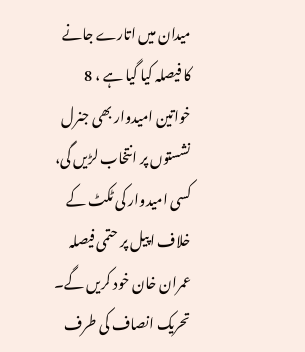میدان میں اتارے جانے کا فیصلہ کیا گیا ہے ، 8 خواتین امیدوار بھی جنرل نشستوں پر انتخاب لڑیں گی، کسی امیدوار کی ٹکٹ کے خلاف اپیل پر حتمی فیصلہ عمران خان خود کریں گے۔ تحریک انصاف کی طرف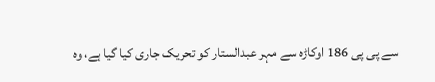سے پی پی 186 اوکاڑہ سے مہر عبدالستار کو تحریک جاری کیا گیا ہے، وہ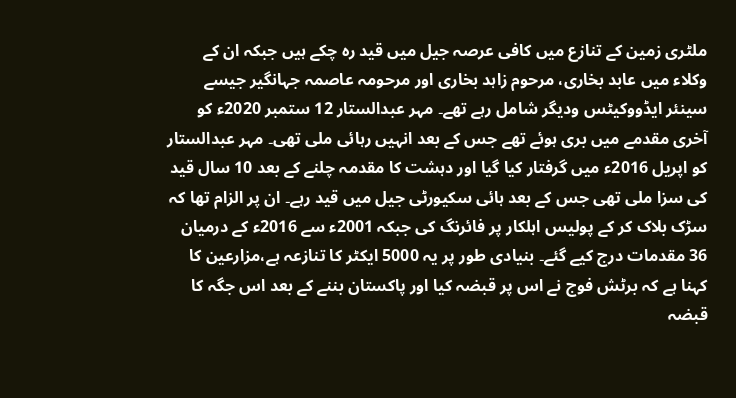ملٹری زمین کے تنازع میں کافی عرصہ جیل میں قید رہ چکے ہیں جبکہ ان کے وکلاء میں عابد بخاری، مرحوم زاہد بخاری اور مرحومہ عاصمہ جہانگیر جیسے سینئر ایڈووکیٹس ودیگر شامل رہے تھے۔ مہر عبدالستار 12 ستمبر 2020ء کو آخری مقدمے میں بری ہوئے تھے جس کے بعد انہیں رہائی ملی تھی۔ مہر عبدالستار کو اپریل 2016ء میں گرفتار کیا گیا اور دہشت کا مقدمہ چلنے کے بعد 10 سال قید کی سزا ملی تھی جس کے بعد ہائی سکیورٹی جیل میں قید رہے۔ ان پر الزام تھا کہ سڑک بلاک کر کے پولیس اہلکار پر فائرنگ کی جبکہ 2001ء سے 2016ء کے درمیان 36 مقدمات درج کیے گئے۔ بنیادی طور پر یہ 5000 ایکٹر کا تنازعہ ہے،مزارعین کا کہنا ہے کہ برٹش فوج نے اس پر قبضہ کیا اور پاکستان بننے کے بعد اس جگہ کا قبضہ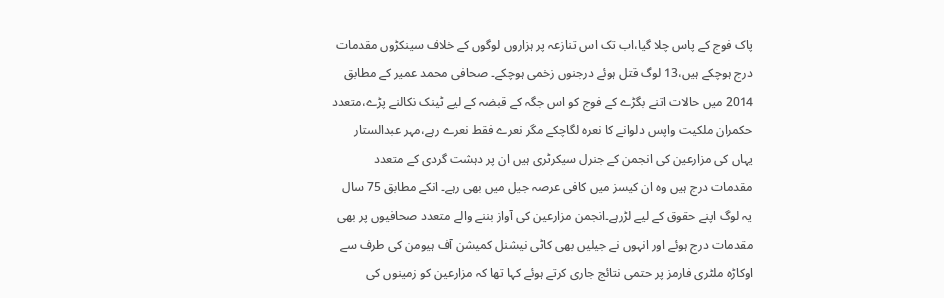پاک فوج کے پاس چلا گیا،اب تک اس تنازعہ پر ہزاروں لوگوں کے خلاف سینکڑوں مقدمات درج ہوچکے ہیں،13 لوگ قتل ہوئے درجنوں زخمی ہوچکے۔ صحافی محمد عمیر کے مطابق 2014 میں حالات اتنے بگڑے کے فوج کو اس جگہ کے قبضہ کے لیے ٹینک نکالنے پڑے،متعدد حکمران ملکیت واپس دلوانے کا نعرہ لگاچکے مگر نعرے فقط نعرے رہے،مہر عبدالستار یہاں کی مزارعین کی انجمن کے جنرل سیکرٹری ہیں ان پر دہشت گردی کے متعدد مقدمات درج ہیں وہ ان کیسز میں کافی عرصہ جیل میں بھی رہے۔ انکے مطابق 75 سال یہ لوگ اپنے حقوق کے لیے لڑرہے۔انجمن مزارعین کی آواز بننے والے متعدد صحافیوں پر بھی مقدمات درج ہوئے اور انہوں نے جیلیں بھی کاٹی نیشنل کمیشن آف ہیومن کی طرف سے اوکاڑہ ملٹری فارمز پر حتمی نتائج جاری کرتے ہوئے کہا تھا کہ مزارعین کو زمینوں کی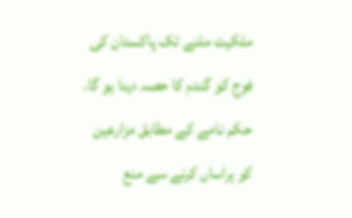ملکیت ملنے تک پاکستان کی فوج کو گندم کا حصہ دینا ہو گا۔ حکم نامے کے مطابق مزارعین کو ہراساں کرنے سے منع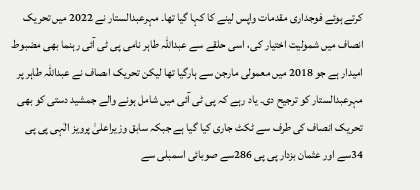کرتے ہوئے فوجداری مقدمات واپس لینے کا کہا گیا تھا۔ مہرعبدالستار نے 2022 میں تحریک انصاف میں شمولیت اختیار کی، اسی حلقے سے عبداللہ طاہر نامی پی ٹی آئی رہنما بھی مضبوط امیدار ہے جو 2018 میں معمولی مارجن سے ہارگیا تھا لیکن تحریک اںصاف نے عبداللہ طاہر پر مہرعبدالستار کو ترجیح دی۔ یاد رہے کہ پی ٹی آئی میں شامل ہونے والے جمشید دستی کو بھی تحریک انصاف کی طرف سے ٹکٹ جاری کیا گیا ہے جبکہ سابق وزیراعلیٰ پرویز الٰہی پی پی 34سے اور عثمان بزدار پی پی 286سے صوبائی اسمبلی سے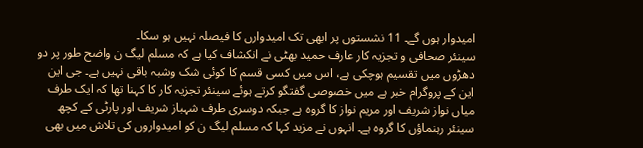امیدوار ہوں گے۔ 11 نشستوں پر ابھی تک امیدوارں کا فیصلہ نہیں ہو سکا۔
سینئر صحافی و تجزیہ کار عارف حمید بھٹی نے انکشاف کیا ہے کہ مسلم لیگ ن واضح طور پر دو دھڑوں میں تقسیم ہوچکی ہے، اس میں کسی قسم کا کوئی شک وشبہ باقی نہیں ہے۔ جی این این کے پروگرام خبر ہے میں خصوصی گفتگو کرتے ہوئے سینئر تجزیہ کار کا کہنا تھا کہ ایک طرف میاں نواز شریف اور مریم نواز کا گروہ ہے جبکہ دوسری طرف شہباز شریف اور پارٹی کے کچھ سینئر رہنماؤں کا گروہ ہے۔ انہوں نے مزید کہا کہ مسلم لیگ ن کو امیدواروں کی تلاش میں بھی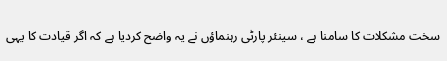سخت مشکلات کا سامنا ہے ، سینئر پارٹی رہنماؤں نے یہ واضح کردیا ہے کہ اگر قیادت کا یہی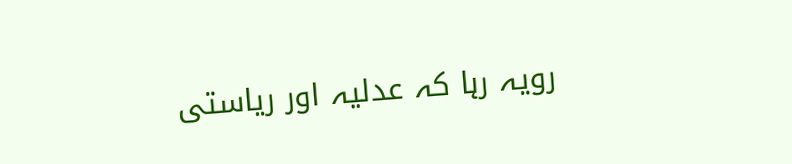رویہ رہا کہ عدلیہ اور ریاستی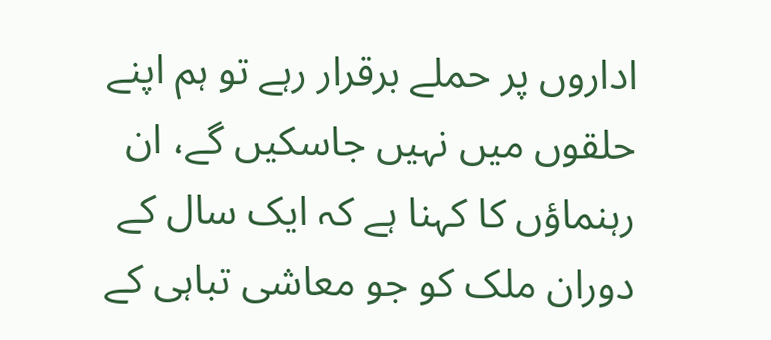اداروں پر حملے برقرار رہے تو ہم اپنے حلقوں میں نہیں جاسکیں گے، ان رہنماؤں کا کہنا ہے کہ ایک سال کے دوران ملک کو جو معاشی تباہی کے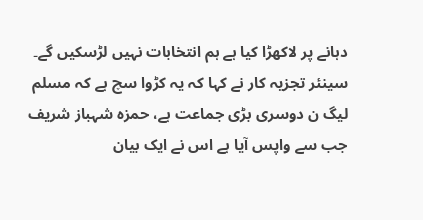دہانے پر لاکھڑا کیا ہے ہم انتخابات نہیں لڑسکیں گے۔ سینئر تجزیہ کار نے کہا کہ یہ کڑوا سچ ہے کہ مسلم لیگ ن دوسری بڑی جماعت ہے، حمزہ شہباز شریف جب سے واپس آیا ہے اس نے ایک بیان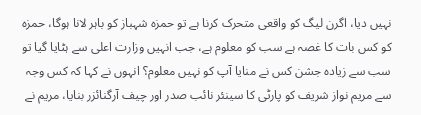نہیں دیا، اگرن لیگ کو واقعی متحرک کرنا ہے تو حمزہ شہباز کو باہر لانا ہوگا، حمزہ کو کس بات کا غصہ ہے سب کو معلوم ہے، جب انہیں وزارت اعلی سے ہٹایا گیا تو سب سے زیادہ جشن کس نے منایا آپ کو نہیں معلوم؟ انہوں نے کہا کہ کس وجہ سے مریم نواز شریف کو پارٹی کا سینئر نائب صدر اور چیف آرگنائزر بنایا، مریم نے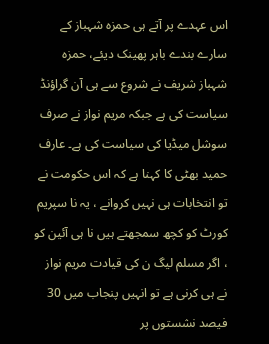اس عہدے پر آتے ہی حمزہ شہباز کے سارے بندے باہر پھینک دیئے، حمزہ شہباز شریف نے شروع سے ہی آن گراؤنڈ سیاست کی ہے جبکہ مریم نواز نے صرف سوشل میڈیا کی سیاست کی ہے۔ عارف حمید بھٹی کا کہنا ہے کہ اس حکومت نے تو انتخابات ہی نہیں کروانے ، یہ نا سپریم کورٹ کو کچھ سمجھتے ہیں نا ہی آئین کو ، اگر مسلم لیگ ن کی قیادت مریم نواز نے ہی کرنی ہے تو انہیں پنجاب میں 30 فیصد نشستوں پر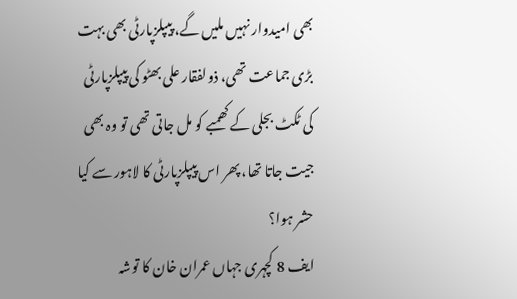بھی امیدوار نہیں ملیں گے، پیپلزپارٹی بھی بہت بڑی جماعت تھی، ذولفقار علی بھٹو کی پیپلزپارٹی کی ٹکٹ بجلی کے کھمبے کو مل جاتی تھی تو وہ بھی جیت جاتا تھا، پھر اس پیپلزپارٹی کا لاہور سے کیا حشر ہوا؟
ایف 8 کچہری جہاں عمران خان کا توشہ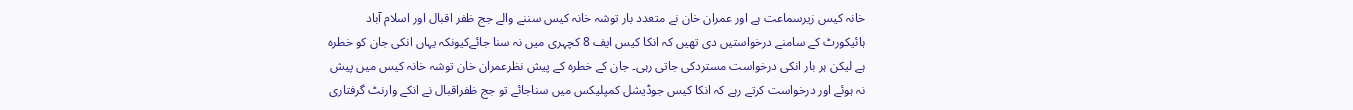خانہ کیس زیرسماعت ہے اور عمران خان نے متعدد بار توشہ خانہ کیس سننے والے جج ظفر اقبال اور اسلام آباد ہائیکورٹ کے سامنے درخواستیں دی تھیں کہ انکا کیس ایف 8 کچہری میں نہ سنا جائےکیونکہ یہاں انکی جان کو خطرہ ہے لیکن ہر بار انکی درخواست مستردکی جاتی رہی۔ جان کے خطرہ کے پیش نظرعمران خان توشہ خانہ کیس میں پیش نہ ہوئے اور درخواست کرتے رہے کہ انکا کیس جوڈیشل کمپلیکس میں سناجائے تو جج ظفراقبال نے انکے وارنٹ گرفتاری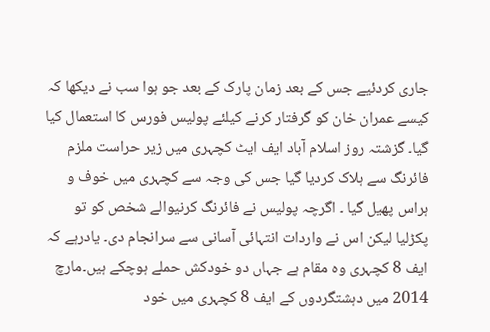جاری کردئیے جس کے بعد زمان پارک کے بعد جو ہوا سب نے دیکھا کہ کیسے عمران خان کو گرفتار کرنے کیلئے پولیس فورس کا استعمال کیا گیا۔ گزشتہ روز اسلام آباد ایف ایٹ کچہری میں زیر حراست ملزم فائرنگ سے ہلاک کردیا گیا جس کی وجہ سے کچہری میں خوف و ہراس پھیل گیا ۔ اگرچہ پولیس نے فائرنگ کرنیوالے شخص کو تو پکڑلیا لیکن اس نے واردات انتہائی آسانی سے سرانجام دی۔ یادرہے کہ ایف 8 کچہری وہ مقام ہے جہاں دو خودکش حملے ہوچکے ہیں۔مارچ 2014 میں دہشتگردوں کے ایف 8 کچہری میں خود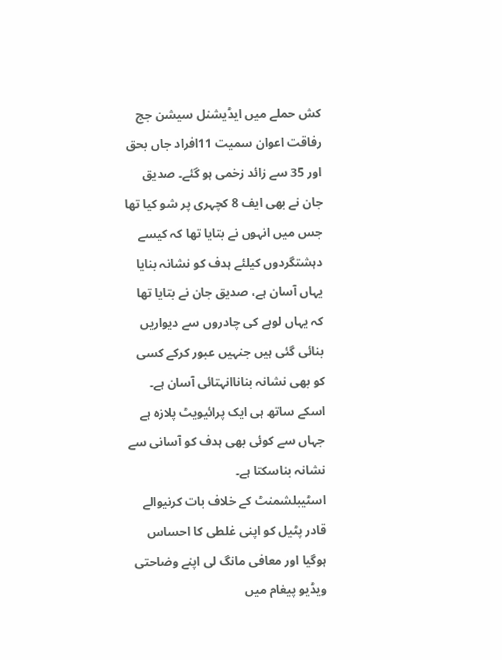کش حملے میں ایڈیشنل سیشن جج رفاقت اعوان سمیت 11افراد جاں بحق اور 35 سے زائد زخمی ہو گئے۔ صدیق جان نے بھی ایف 8 کچہری پر شو کیا تھا جس میں انہوں نے بتایا تھا کہ کیسے دہشتگردوں کیلئے ہدف کو نشانہ بنایا یہاں آسان ہے، صدیق جان نے بتایا تھا کہ یہاں لوہے کی چادروں سے دیواریں بنائی گئی ہیں جنہیں عبور کرکے کسی کو بھی نشانہ بناناانہتائی آسان ہے۔ اسکے ساتھ ہی ایک پرائیویٹ پلازہ ہے جہاں سے کوئی بھی ہدف کو آسانی سے نشانہ بناسکتا ہے۔
اسٹیبلشمنٹ کے خلاف بات کرنیوالے قادر پٹیل کو اپنی غلطی کا احساس ہوگیا اور معافی مانگ لی اپنے وضاحتی ویڈیو پیغام میں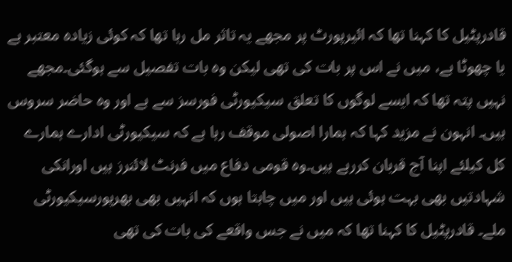قادرپٹیل کا کہنا تھا کہ ائیرپورٹ پر مجھے یہ تاثر مل رہا تھا کہ کوئی زیادہ معتبر ہے یا چھوٹا ہے، میں نے اس پر بات کی تھی لیکن وہ بات تفصیل سے ہوگئی۔مجھے نہیں پتہ تھا کہ ایسے لوگوں کا تعلق سیکیورٹی فورسز سے ہے اور وہ حاضر سروس ہیں۔ انہون نے مزید کہا کہ ہمارا اصولی موقف رہا ہے کہ سیکیورٹی ادارے ہمارے کل کیلئے اپنا آج قربان کررہے ہیں۔وہ قومی دفاع میں فرنٹ لائنرز ہیں اورانکی شہادتیں بھی بہت ہوئی ہیں اور میں چاہتا ہوں کہ انہیں بھی بھرپورسیکیورٹی ملے۔ قادرپٹیل کا کہنا تھا کہ میں نے جس واقعے کی بات کی تھی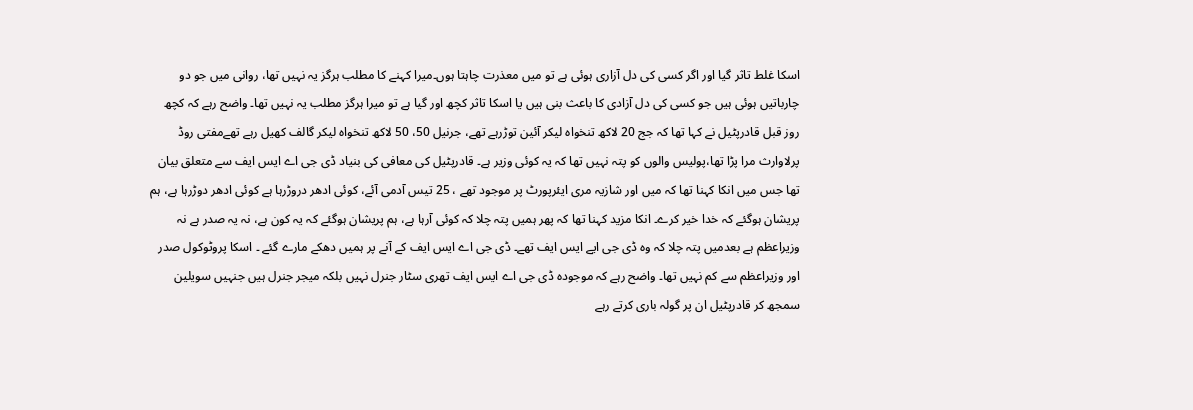اسکا غلط تاثر گیا اور اگر کسی کی دل آزاری ہوئی ہے تو میں معذرت چاہتا ہوں۔میرا کہنے کا مطلب ہرگز یہ نہیں تھا، روانی میں جو دو چارباتیں ہوئی ہیں جو کسی کی دل آزادی کا باعث بنی ہیں یا اسکا تاثر کچھ اور گیا ہے تو میرا ہرگز مطلب یہ نہیں تھا۔ واضح رہے کہ کچھ روز قبل قادرپٹیل نے کہا تھا کہ جج 20 لاکھ تنخواہ لیکر آئین توڑرہے تھے، جرنیل 50، 50 لاکھ تنخواہ لیکر گالف کھیل رہے تھےمفتی روڈ پرلاوارث مرا پڑا تھا،پولیس والوں کو پتہ نہیں تھا کہ یہ کوئی وزیر ہے۔ قادرپٹیل کی معافی کی بنیاد ڈی جی اے ایس ایف سے متعلق بیان تھا جس میں انکا کہنا تھا کہ میں اور شازیہ مری ایئرپورٹ پر موجود تھے ، 25 تیس آدمی آئے، کوئی ادھر دروڑرہا ہے کوئی ادھر دوڑرہا ہے، ہم پریشان ہوگئے کہ خدا خیر کرے۔ انکا مزید کہنا تھا کہ پھر ہمیں پتہ چلا کہ کوئی آرہا ہے، ہم پریشان ہوگئے کہ یہ کون ہے، نہ یہ صدر ہے نہ وزیراعظم ہے بعدمیں پتہ چلا کہ وہ ڈی جی ایے ایس ایف تھے۔ ڈی جی اے ایس ایف کے آنے پر ہمیں دھکے مارے گئے ۔ اسکا پروٹوکول صدر اور وزیراعظم سے کم نہیں تھا۔ واضح رہے کہ موجودہ ڈی جی اے ایس ایف تھری سٹار جنرل نہیں بلکہ میجر جنرل ہیں جنہیں سویلین سمجھ کر قادرپٹیل ان پر گولہ باری کرتے رہے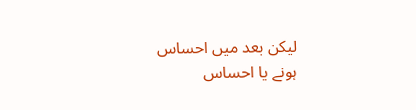لیکن بعد میں احساس ہونے یا احساس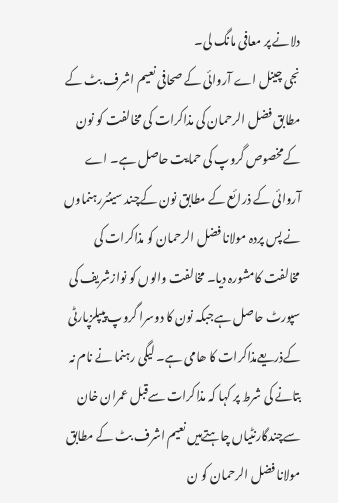دلانے پر معافی مانگ لی۔
نجی چینل اے آروائی کے صحافی نعیم اشرف بٹ کے مطابق فضل الرحمان کی مذاکرات کی مخالفت کو نون کےمخصوص گروپ کی حمایت حاصل ہے۔ اے آروائی کے ذرائع کے مطابق نون کےچند سینئررہنماوں نے پس پردہ مولانا فضل الرحمان کو مذاکرات کی مخالفت کامشورہ دیا۔ مخالفت والوں کو نوازشریف کی سپورٹ حاصل ہےجبکہ نون کا دوسرا گروپ پیپلزپارٹی کےذریعےمذاکرات کا ھامی ہے۔ لیگی رہنما نے نام نہ بتانے کی شرط پر کہا کہ مذاکرات سےقبل عمران خان سےچندگارنٹیاں چاہتےہیں نعیم اشرف بٹ کے مطابق مولانا فضل الرحمان کو ن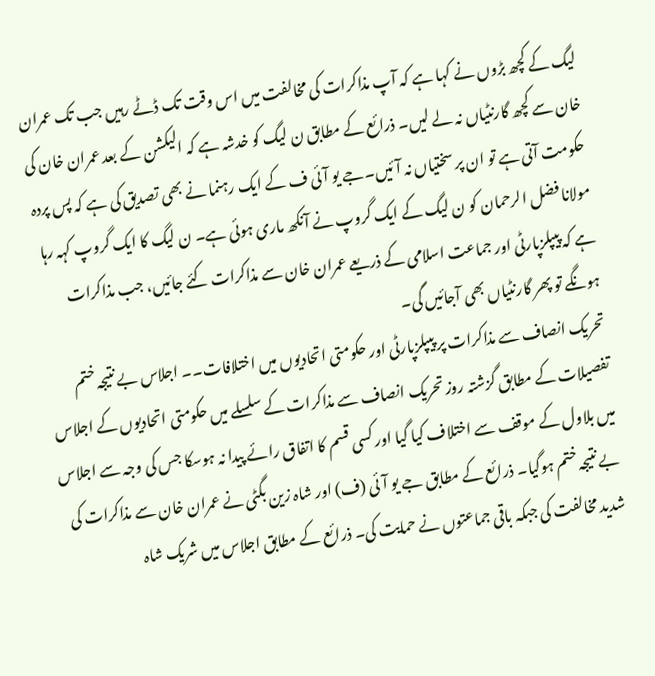لیگ کے کچھ بڑوں نے کہا ہے کہ آپ مذاکرات کی مخالفت میں اس وقت تک ڈٹے رہیں جب تک عمران خان سے کچھ گارنٹیاں نہ لے لیں۔ ذرائع کے مطابق ن لیگ کو خدشہ ہے کہ الیکشن کے بعد عمران خان کی حکومت آتی ہے تو ان پر سختیاں نہ آئیں۔جے یو آئی ف کے ایک رہنما نے بھی تصدیق کی ہے کہ پس پردہ مولانا فضل الرحمان کو ن لیگ کے ایک گروپ نے آنکھ ماری ہوئی ہے۔ ن لیگ کا ایک گروپ کہہ رہا ہے کہ پیپلزپارٹی اور جماعت اسلامی کے ذریعے عمران خان سے مذاکرات کئے جائیں، جب مذاکرات ہونگے تو پھر گارنٹیاں بھی آجائیں گی۔
تحریک انصاف سے مذاکرات پر پیپلزپارٹی اور حکومتی اتحادیوں میں اختلافات۔۔ اجلاس بے نتیجہ ختم تفصیلات کے مطابق گزشتہ روز تحریک انصاف سے مذاکرات کے سلسلے میں حکومتی اتحادیوں کے اجلاس میں بلاول کے موقف سے اختلاف کیا گیا اور کسی قسم کا اتفاق رائے پیدا نہ ہوسکا جس کی وجہ سے اجلاس بے نتیجہ ختم ہوگیا۔ ذرائع کے مطابق جے یو آئی (ف) اور شاہ زین بگٹی نے عمران خان سے مذاکرات کی شدید مخالفت کی جبکہ باقی جماعتوں نے حمایت کی۔ ذرائع کے مطابق اجلاس میں شریک شاہ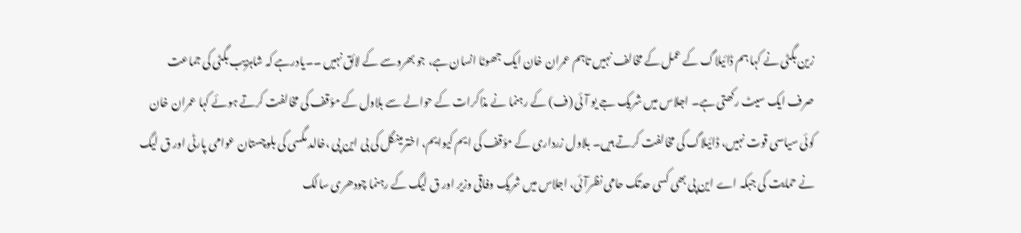زین بگٹی نے کہا ہم ڈائیلاگ کے عمل کے مخالف نہیں تاہم عمران خان ایک جھوٹا انسان ہے، جو بھروسے کے لائق نہیں ۔۔یادرہے کہ شاہزیب بگٹی کی جماعت صرف ایک سیٹ رکھتی ہے۔ اجلاس میں شریک جے یو آئی (ف) کے رہنما نے مذاکرات کے حوالے سے بلاول کے مؤقف کی مخالفت کرتے ہوئے کہا عمران خان کوئی سیاسی قوت نہیں، ڈائیلاگ کی مخالفت کرتے ہیں۔ بلاول زرداری کے مؤقف کی ایم کیوایم، اخترمینگل کی بی این پی ،خالد مگسی کی بلوچستان عوامی پارٹی اور ق لیگ نے حمایت کی جبکہ اے این پی بھی کسی حدتک حامی نظرآئی، اجلاس میں شریک وفاقی وزیر اور ق لیگ کے رہنما چودھری سالک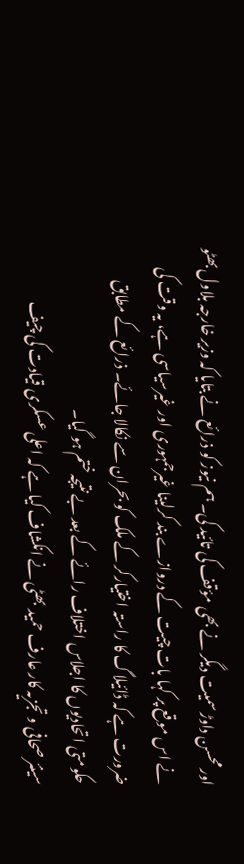اور محسن داوڑ سمیت دیگر نے بھی مؤقف کی تائید کی۔ ہم نیوز کو ذرائع نے بتایا کہ وزیر خارجہ بلاول بھٹو نے اس موقع پر کہا بات چیت کے دروازے بند کرلینا غیرجمہوری اور غیرسیاسی ہے، یہ وقت کی ضرورت ہے کہ ڈائیلاگ کا راستہ اختیارکر کے ملک کو بحران سے نکالا جائے۔ ذرائع کے مطابق حکومتی اتحادیوں کا اجلاس اختلاف رائے کے بعد بے نتیجہ ختم ہو گیا۔
سینئر صحافی و تجزیہ کار عارف حمید بھٹی نے انکشاف کیا ہے کہ اعلی عسکری قیادت کی چیف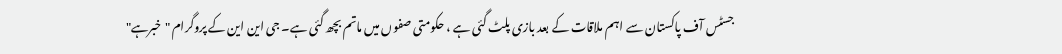جسٹس آف پاکستان سے اہم ملاقات کے بعد بازی پلٹ گئی ہے ، حکومتی صفوں میں ماتم بچھ گئی ہے۔ جی این این کے پروگرام "خبرہے"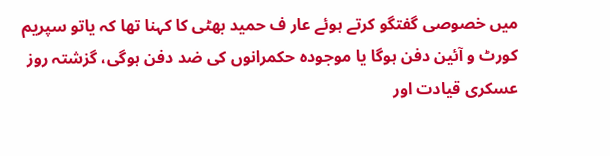میں خصوصی گفتگو کرتے ہوئے عار ف حمید بھٹی کا کہنا تھا کہ یاتو سپریم کورٹ و آئین دفن ہوگا یا موجودہ حکمرانوں کی ضد دفن ہوگی، گزشتہ روز عسکری قیادت اور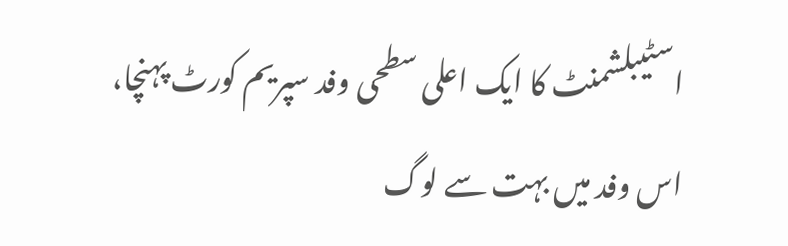اسٹیبلشمنٹ کا ایک اعلی سطحی وفد سپریم کورٹ پہنچا، اس وفد میں بہت سے لوگ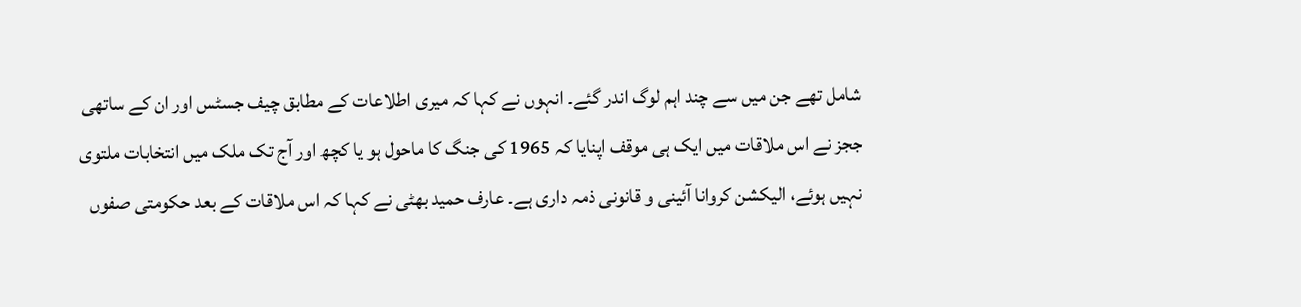شامل تھے جن میں سے چند اہم لوگ اندر گئے۔ انہوں نے کہا کہ میری اطلاعات کے مطابق چیف جسٹس اور ان کے ساتھی ججز نے اس ملاقات میں ایک ہی موقف اپنایا کہ 1965 کی جنگ کا ماحول ہو یا کچھ اور آج تک ملک میں انتخابات ملتوی نہیں ہوئے، الیکشن کروانا آئینی و قانونی ذمہ داری ہے۔ عارف حمید بھٹی نے کہا کہ اس ملاقات کے بعد حکومتی صفوں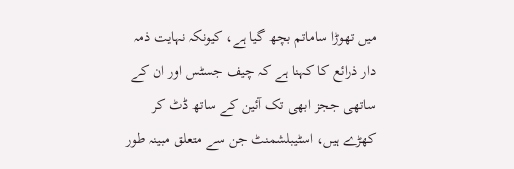میں تھوڑا ساماتم بچھ گیا ہے، کیونکہ نہایت ذمہ دار ذرائع کا کہنا ہے کہ چیف جسٹس اور ان کے ساتھی ججز ابھی تک آئین کے ساتھ ڈٹ کر کھڑے ہیں، اسٹیبلشمنٹ جن سے متعلق مبینہ طور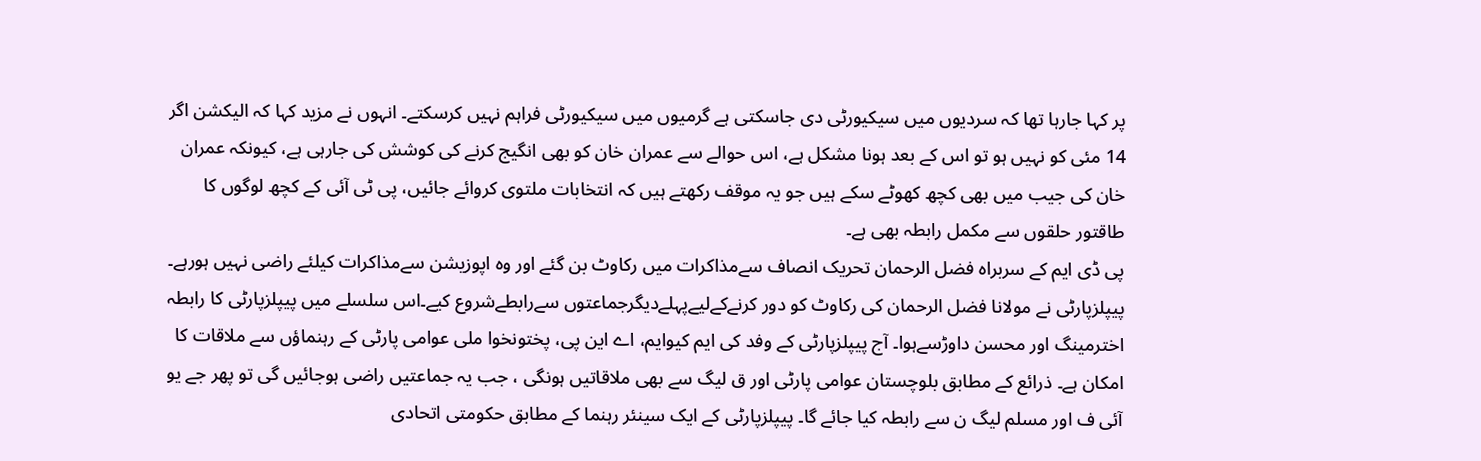پر کہا جارہا تھا کہ سردیوں میں سیکیورٹی دی جاسکتی ہے گرمیوں میں سیکیورٹی فراہم نہیں کرسکتے۔ انہوں نے مزید کہا کہ الیکشن اگر 14 مئی کو نہیں ہو تو اس کے بعد ہونا مشکل ہے، اس حوالے سے عمران خان کو بھی انگیج کرنے کی کوشش کی جارہی ہے، کیونکہ عمران خان کی جیب میں بھی کچھ کھوٹے سکے ہیں جو یہ موقف رکھتے ہیں کہ انتخابات ملتوی کروائے جائیں، پی ٹی آئی کے کچھ لوگوں کا طاقتور حلقوں سے مکمل رابطہ بھی ہے۔
پی ڈی ایم کے سربراہ فضل الرحمان تحریک انصاف سےمذاکرات میں رکاوٹ بن گئے اور وہ اپوزیشن سےمذاکرات کیلئے راضی نہیں ہورہے۔ پیپلزپارٹی نے مولانا فضل الرحمان کی رکاوٹ کو دور کرنےکےلیےپہلےدیگرجماعتوں سےرابطےشروع کیے۔اس سلسلے میں پیپلزپارٹی کا رابطہ اخترمینگ اور محسن داوڑسےہوا۔ آج پیپلزپارٹی کے وفد کی ایم کیوایم، اے این پی، پختونخوا ملی عوامی پارٹی کے رہنماؤں سے ملاقات کا امکان ہے۔ ذرائع کے مطابق بلوچستان عوامی پارٹی اور ق لیگ سے بھی ملاقاتیں ہونگی ، جب یہ جماعتیں راضی ہوجائیں گی تو پھر جے یو آئی ف اور مسلم لیگ ن سے رابطہ کیا جائے گا۔ پیپلزپارٹی کے ایک سینئر رہنما کے مطابق حکومتی اتحادی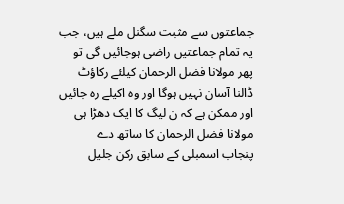جماعتوں سے مثبت سگنل ملے ہیں، جب یہ تمام جماعتیں راضی ہوجائیں گی تو پھر مولانا فضل الرحمان کیلئے رکاؤٹ ڈالنا آسان نہیں ہوگا اور وہ اکیلے رہ جائیں اور ممکن ہے کہ ن لیگ کا ایک دھڑا ہی مولانا فضل الرحمان کا ساتھ دے
پنجاب اسمبلی کے سابق رکن جلیل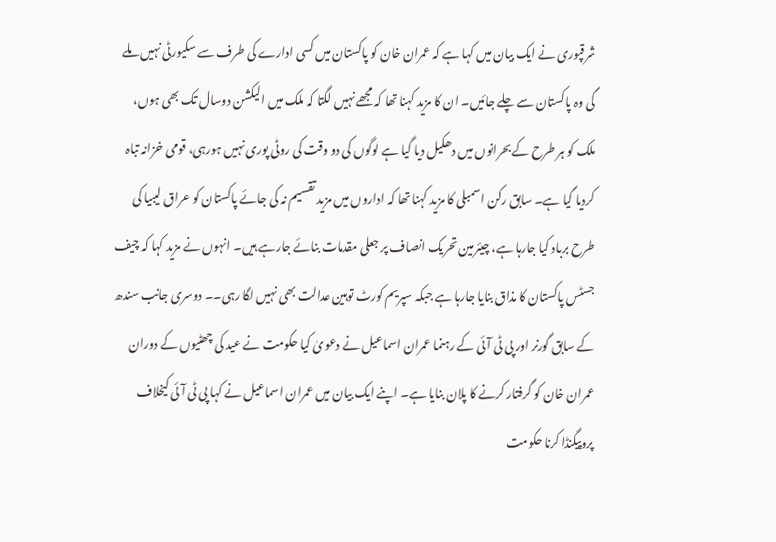شرقپوری نے ایک بیان میں کہا ہے کہ عمران خان کو پاکستان میں کسی ادارے کی طرف سے سکیورٹی نہیں ملے گی وہ پاکستان سے چلے جائیں۔ ان کا مزید کہنا تھا کہ مجھے نہیں لگتا کہ ملک میں الیکشن دوسال تک بھی ہوں، ملک کو ہر طرح کے بحرانوں میں دھکیل دیا گیا ہے لوگوں کی دو وقت کی روٹی پوری نہیں ہورہی، قومی خزانہ تباہ کردیا گیا ہے۔ سابق رکن اسمبلی کا مزید کہنا تھا کہ اداروں میں مزید تقسیم نہ کی جائے پاکستان کو عراق لیبیا کی طرح برباد کیا جارہا ہے، چیئرمین تحریک انصاف پر جعلی مقدمات بنائے جارہے ہیں۔ انہوں نے مزید کہا کہ چیف جسٹس پاکستان کا مذاق بنایا جارہا ہے جبکہ سپریم کورٹ توہین عدالت بھی نہیں لگا رہی۔۔ دوسری جانب سندھ کے سابق گورنر اور پی ٹی آئی کے رہنما عمران اسماعیل نے دعویٰ کیا حکومت نے عید کی چھٹیوں کے دوران عمران خان کو گرفتار کرنے کا پلان بنایا ہے۔ اپنے ایک بیان میں عمران اسماعیل نے کہا پی ٹی آئی کیخلاف پروپیگنڈا کرنا حکومت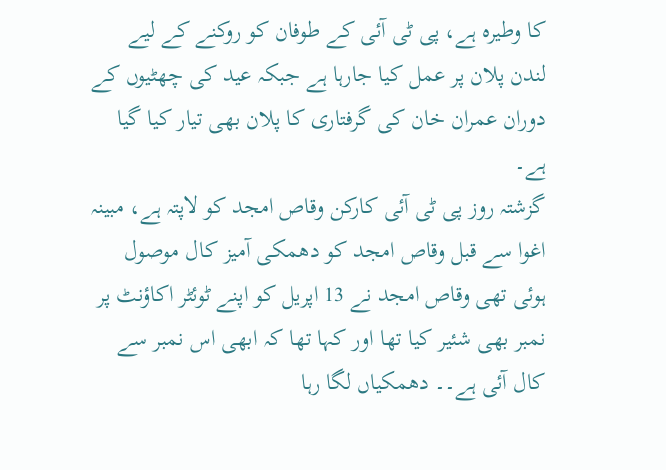کا وطیرہ ہے، پی ٹی آئی کے طوفان کو روکنے کے لیے لندن پلان پر عمل کیا جارہا ہے جبکہ عید کی چھٹیوں کے دوران عمران خان کی گرفتاری کا پلان بھی تیار کیا گیا ہے۔
گزشتہ روز پی ٹی آئی کارکن وقاص امجد کو لاپتہ ہے، مبینہ اغوا سے قبل وقاص امجد کو دھمکی آمیز کال موصول ہوئی تھی وقاص امجد نے 13 اپریل کو اپنے ٹوئٹر اکاؤنٹ پر نمبر بھی شئیر کیا تھا اور کہا تھا کہ ابھی اس نمبر سے کال آئی ہے۔۔ دھمکیاں لگا رہا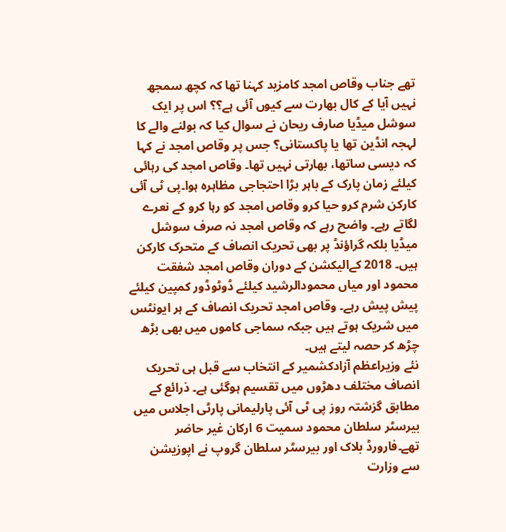تھے جناب وقاص امجد کامزید کہنا تھا کہ کچھ سمجھ نہیں آیا کے کال بھارت سے کیوں آئی ہے؟؟ اس پر ایک سوشل میڈیا صارف ریحان نے سوال کیا کہ بولنے والے کا لہجہ انڈین تھا یا پاکستانی؟ جس پر وقاص امجد نے کہا کہ دیسی ساتھا، بھارتی نہیں تھا۔ وقاص امجد کی رہائی کیلئے زمان پارک کے باہر بڑا احتجاجی مظاہرہ ہوا۔پی ٹی آئی کارکن شرم کرو حیا کرو وقاص امجد کو رہا کرو کے نعرے لگاتے رہے۔ واضح رہے کہ وقاص امجد نہ صرف سوشل میڈیا بلکہ گراؤنڈ پر بھی تحریک انصاف کے متحرک کارکن ہیں۔ 2018 کےالیکشن کے دوران وقاص امجد شفقت محمود اور میاں محمودالرشید کیلئے ڈوٹوڈور کمپین کیلئے پیش پیش رہے۔ وقاص امجد تحریک انصاف کے ہر ایونٹس میں شریک ہوتے ہیں جبکہ سماجی کاموں میں بھی بڑھ چڑھ کر حصہ لیتے ہیں۔
نئے وزیراعظم آزادکشمیر کے انتخاب سے قبل ہی تحریک انصاف مختلف دھڑوں میں تقسیم ہوگئی ہے۔ ذرائع کے مطابق گزشتہ روز پی ٹی آئی پارلیمانی پارٹی اجلاس میں بیرسٹر سلطان محمود سمیت 6 ارکان غیر حاضر تھے۔فارورڈ بلاک اور بیرسٹر سلطان گروپ نے اپوزیشن سے وزارت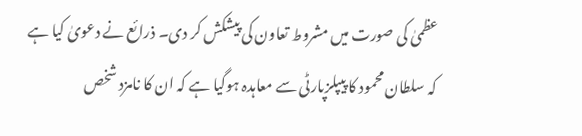عظمیٰ کی صورت میں مشروط تعاون کی پیشکش کر دی۔ ذرائع نے دعویٰ کیا ہے کہ سلطان محمود کا پیپلزپارٹی سے معاہدہ ہوگیا ہے کہ ان کا نامزد شخص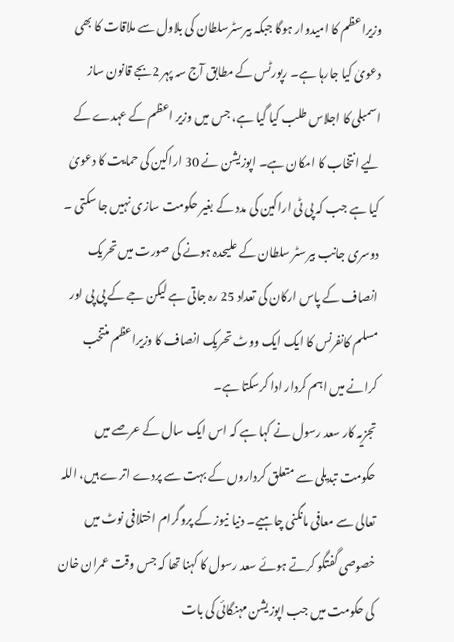وزیراعظم کا امیدوار ہوگا جبکہ بیرسٹرسلطان کی بلاول سے ملاقات کا بھی دعویٰ کیا جارہا ہے۔ رپورٹس کے مطابق آج سہ پہر 2بجے قانون ساز اسمبلی کا اجلاس طلب کیا گیا ہے، جس میں وزیر اعظم کے عہدے کے لیے انتخاب کا امکان ہے۔ اپوزیشن نے 30 اراکین کی حمایت کا دعویٰ کیا ہے جب کہ پی ٹی اراکین کی مدد کے بغیر حکومت سازی نہیں جا سکتی ۔ دوسری جانب بیرسٹر سلطان کے علیحدہ ہونے کی صورت میں تحریک انصاف کے پاس ارکان کی تعداد 25 رہ جاتی ہے لیکن جے کے پی پی اور مسلم کانفرنس کا ایک ایک ووٹ تحریک انصاف کا وزیراعظم منتخب کرانے میں اہم کردار ادا کرسکتا ہے۔
تجزیہ کار سعد رسول نے کہا ہے کہ اس ایک سال کے عرصے میں حکومت تبدیلی سے متعلق کرداروں کے بہت سے پردے اترے ہیں، اللہ تعالی سے معافی مانگنی چاہیے۔ دنیا نیوز کے پروگرام اختلافی نوٹ میں خصوصی گفتگو کرتے ہوئے سعد رسول کا کہنا تھا کہ جس وقت عمران خان کی حکومت میں جب اپوزیشن مہنگائی کی بات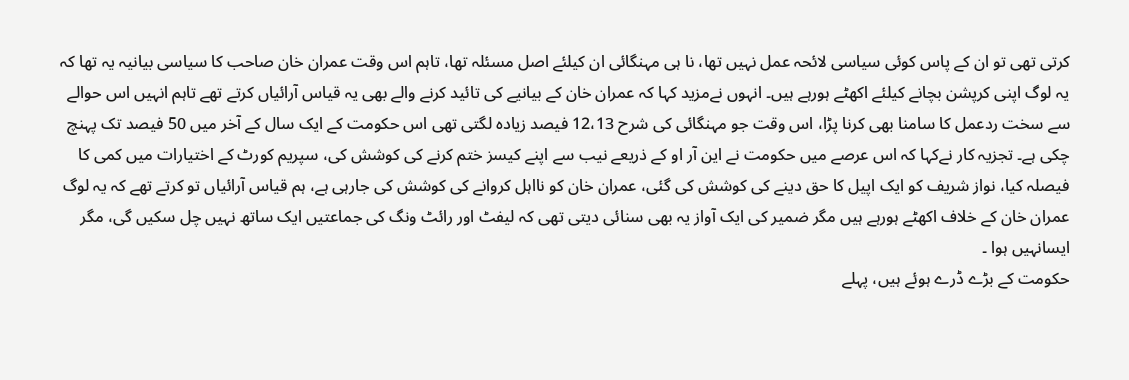کرتی تھی تو ان کے پاس کوئی سیاسی لائحہ عمل نہیں تھا، نا ہی مہنگائی ان کیلئے اصل مسئلہ تھا، تاہم اس وقت عمران خان صاحب کا سیاسی بیانیہ یہ تھا کہ یہ لوگ اپنی کرپشن بچانے کیلئے اکھٹے ہورہے ہیں۔ انہوں نےمزید کہا کہ عمران خان کے بیانیے کی تائید کرنے والے بھی یہ قیاس آرائیاں کرتے تھے تاہم انہیں اس حوالے سے سخت ردعمل کا سامنا بھی کرنا پڑا، اس وقت جو مہنگائی کی شرح 12،13 فیصد زیادہ لگتی تھی اس حکومت کے ایک سال کے آخر میں 50 فیصد تک پہنچ چکی ہے۔ تجزیہ کار نےکہا کہ اس عرصے میں حکومت نے این آر او کے ذریعے نیب سے اپنے کیسز ختم کرنے کی کوشش کی، سپریم کورٹ کے اختیارات میں کمی کا فیصلہ کیا، نواز شریف کو ایک اپیل کا حق دینے کی کوشش کی گئی، عمران خان کو نااہل کروانے کی کوشش کی جارہی ہے، ہم قیاس آرائیاں تو کرتے تھے کہ یہ لوگ عمران خان کے خلاف اکھٹے ہورہے ہیں مگر ضمیر کی ایک آواز یہ بھی سنائی دیتی تھی کہ لیفٹ اور رائٹ ونگ کی جماعتیں ایک ساتھ نہیں چل سکیں گی، مگر ایسانہیں ہوا ۔
حکومت کے بڑے ڈرے ہوئے ہیں، پہلے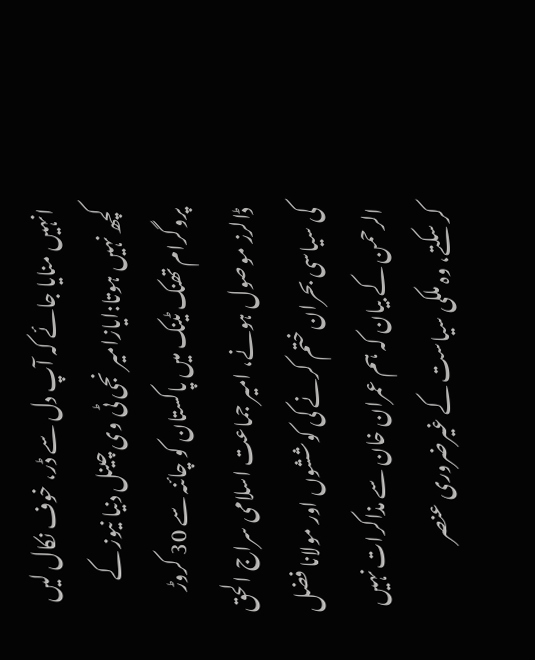انہیں منایا جائے کہ آپ دل سے ڈر، خوف نکال لیں کچھ نہیں ہوتا:ایازامیر نجی ٹی وی چینل دنیا نیوز کے پروگرام تھنک ٹینک میں پاکستان کو چائنہ سے 30 کروڑ ڈالرز موصول ہونے، امیر جماعت اسلامی سراج الحق کی سیاسی بحران ختم کرنے کی کوششوں اور مولانا فضل الرحمن کے بیان کہ ہم عمران خان سے مذاکرات نہیں کر سکتے، وہ ملکی سیاست کے غیرضروری عنصر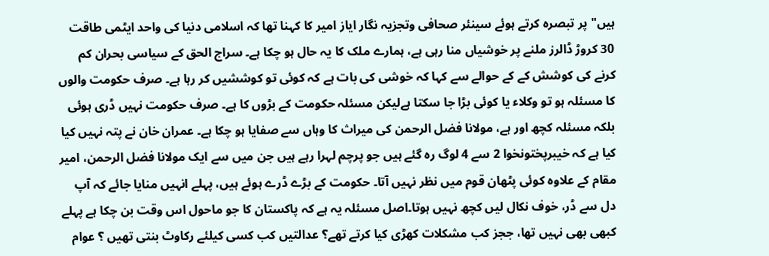ہیں" پر تبصرہ کرتے ہوئے سینئر صحافی وتجزیہ نگار ایاز امیر کا کہنا تھا کہ اسلامی دنیا کی واحد ایٹمی طاقت 30 کروڑ ڈالرز ملنے پر خوشیاں منا رہی ہے، ہمارے ملک کا یہ حال ہو چکا ہے۔ سراج الحق کے سیاسی بحران کم کرنے کی کوشش کے کے حوالے سے کہا کہ خوشی کی بات ہے کہ کوئی تو کوششیں کر رہا ہے۔ صرف حکومت والوں کا مسئلہ ہو تو وکلاء یا کوئی بڑا جا سکتا ہےلیکن مسئلہ حکومت کے بڑوں کا ہے۔ صرف حکومت نہیں ڈری ہوئی بلکہ مسئلہ کچھ اور ہے، مولانا فضل الرحمن کی میراث کا وہاں سے صفایا ہو چکا ہے۔ عمران خان نے پتہ نہیں کیا کیا ہے کہ خیبرپختونخوا 2 سے 4 لوگ رہ گئے ہیں جو پرچم لہرا رہے ہیں جن میں سے ایک مولانا فضل الرحمن، امیر مقام کے علاوہ کوئی پٹھان قوم میں نظر نہیں آتا۔ حکومت کے بڑے ڈرے ہوئے ہیں، پہلے انہیں منایا جائے کہ آپ دل سے ڈر، خوف نکال لیں کچھ نہیں ہوتا۔اصل مسئلہ یہ ہے کہ پاکستان کا جو ماحول اس وقت بن چکا ہے پہلے کبھی بھی نہیں تھا، ججز کب مشکلات کھڑی کیا کرتے تھے؟ عدالتیں کب کسی کیلئے رکاوٹ بنتی تھیں ؟ عوام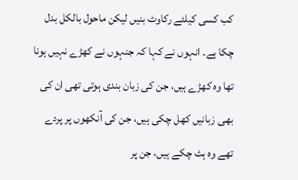کب کسی کیلئے رکاوٹ بنیں لیکن ماحول بالکل بدل چکا ہے۔ انہوں نے کہا کہ جنہوں نے کھڑے نہیں ہونا تھا وہ کھڑے ہیں، جن کی زبان بندی ہوتی تھی ان کی بھی زبانیں کھل چکی ہیں، جن کی آنکھوں پر پردے تھے وہ ہٹ چکے ہیں، جن پر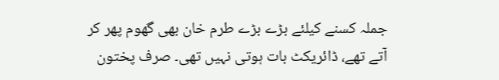جملہ کسنے کیلئے بڑے بڑے طرم خان بھی گھوم پھر کر آتے تھے، ڈائریکٹ بات ہوتی نہیں تھی۔ صرف پختون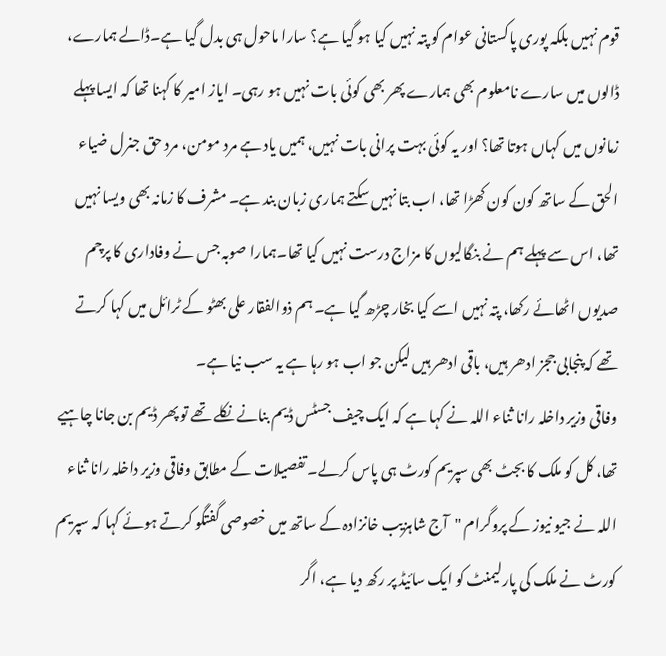قوم نہیں بلکہ پوری پاکستانی عوام کو پتہ نہیں کیا ہو گیا ہے؟ سارا ماحول ہی بدل گیا ہے۔ڈالے ہمارے، ڈالوں میں سارے نامعلوم بھی ہمارے پھر بھی کوئی بات نہیں ہو رہی۔ ایاز امیر کا کہنا تھا کہ ایسا پہلے زمانوں میں کہاں ہوتا تھا؟ اور یہ کوئی بہت پرانی بات نہیں، ہمیں یاد ہے مرد مومن، مرد حق جنرل ضیاء الحق کے ساتھ کون کون کھڑا تھا، اب بتا نہیں سکتے ہماری زبان بند ہے۔ مشرف کا زمانہ بھی ویسا نہیں تھا، اس سے پہلے ہم نے بنگالیوں کا مزاج درست نہیں کیا تھا۔ہمارا صوبہ جس نے وفاداری کا پرچم صدیوں اٹھائے رکھا، پتہ نہیں اسے کیا بخار چڑھ گیا ہے۔ ہم ذوالفقار علی بھٹو کے ٹرائل میں کہا کرتے تھے کہ پنجابی ججز ادھر ہیں، باقی ادھر ہیں لیکن جو اب ہو رہا ہے یہ سب نیا ہے۔
وفاقی وزیر داخلہ رانا ثناء اللہ نے کہا ہے کہ ایک چیف جسٹس ڈیم بنانے نکلے تھے تو پھر ڈیم بن جانا چاہیے تھا، کل کو ملک کا بجٹ بھی سپریم کورٹ ہی پاس کرلے۔ تفصیلات کے مطابق وفاقی وزیر داخلہ رانا ثناء اللہ نے جیو نیوز کے پروگرام "آج شاہزیب خانزادہ کے ساتھ میں خصوصی گفتگو کرتے ہوئے کہا کہ سپریم کورٹ نے ملک کی پارلیمنٹ کو ایک سائیڈ پر رکھ دیا ہے، اگر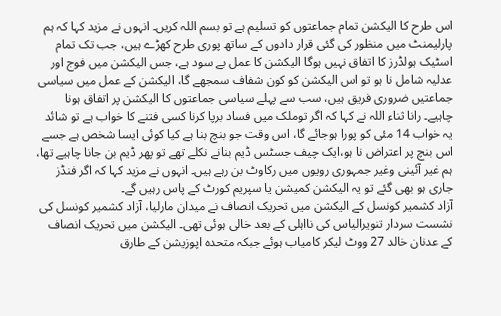اس طرح کا الیکشن تمام جماعتوں کو تسلیم ہے تو بسم اللہ کریں۔ انہوں نے مزید کہا کہ ہم پارلیمنٹ میں منظور کی گئی قرار دادوں کے ساتھ پوری طرح کھڑے ہیں، جب تک تمام اسٹیک ہولڈرز کا اتفاق نہیں ہوگا الیکشن کا عمل بے سود ہے، جس الیکشن میں فوج اور عدلیہ شامل نا ہو تو اس الیکشن کو کون شفاف سمجھے گا، الیکشن کے عمل میں سیاسی جماعتیں ضروری فریق ہیں، سب سے پہلے سیاسی جماعتوں کا الیکشن پر اتفاق ہونا چاہیے۔ رانا ثناء اللہ نے کہا کہ اگر توملک میں فساد برپا کرنا کسی فتنے کا خواب ہے تو شائد یہ خواب 14 مئی کو پورا ہوجائے گا، اس وقت جو بنچ بنا ہے کیا کوئی ایسا شخص ہے جسے اس بنچ پر اعتراض نا ہو،ایک چیف جسٹس ڈیم بنانے نکلے تھے تو پھر ڈیم بن جانا چاہیے تھا، ہم غیر آئینی وغیر جمہوری رویوں میں رکاوٹ بن رہے ہیں۔ انہوں نے مزید کہا کہ اگر فنڈز جاری ہو بھی گئے تو یہ الیکشن کمیشن یا سپریم کورٹ کے پاس رہیں گے۔
آزاد کشمیر کونسل کے الیکشن میں تحریک انصاف نے میدان مارلیا، آزاد کشمیر کونسل کی نشست سردار تنویرالیاس کی نااہلی کے بعد خالی ہوئی تھی۔ الیکشن میں تحریک انصاف کے عدنان خالد 27 ووٹ لیکر کامیاب ہوئے جبکہ متحدہ اپوزیشن کے طارق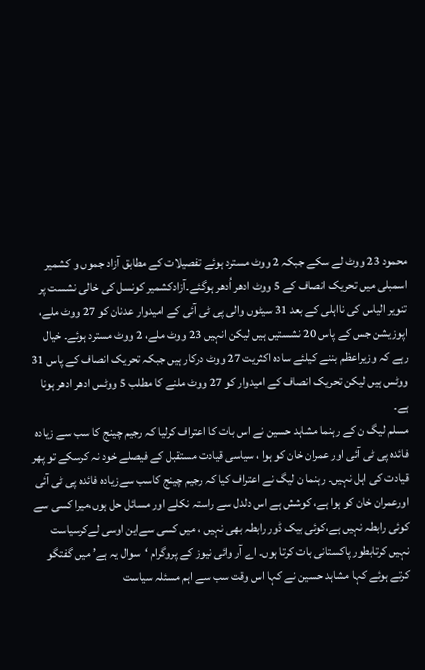محمود 23 ووٹ لے سکے جبکہ 2 ووٹ مسترد ہوئے تفصیلات کے مطابق آزاد جموں و کشمیر اسمبلی میں تحریک انصاف کے 5 ووٹ ادھر اُدھر ہوگئے۔آزادکشمیر کونسل کی خالی نشست پر تنویر الیاس کی نااہلی کے بعد 31 سیٹوں والی پی ٹی آئی کے امیدوار عدنان کو 27 ووٹ ملے، اپوزیشن جس کے پاس 20 نشستیں ہیں لیکن انہیں 23 ووٹ ملے، 2 ووٹ مسترد ہوئے۔ خیال رہے کہ وزیراعظم بننے کیلئے سادہ اکثریت 27 ووٹ درکار ہیں جبکہ تحریک انصاف کے پاس 31 ووٹس ہیں لیکن تحریک انصاف کے امیدوار کو 27 ووٹ ملنے کا مطلب 5 ووٹس ادھر ادھر ہونا ہے۔
مسلم لیگ ن کے رہنما مشاہد حسین نے اس بات کا اعتراف کرلیا کہ رجیم چینج کا سب سے زیادہ فائدہ پی ٹی آئی اور عمران خان کو ہوا ، سیاسی قیادت مستقبل کے فیصلے خود نہ کرسکے تو پھر قیادت کی اہل نہیں۔ رہنما ن لیگ نے اعتراف کیا کہ رجیم چینج کاسب سےزیادہ فائدہ پی ٹی آئی اورعمران خان کو ہوا ہے، کوشش ہے اس دلدل سے راستہ نکلے اور مسائل حل ہوں،میرا کسی سے کوئی رابطہ نہیں ہے،کوئی بیک ڈور رابطہ بھی نہیں ، میں کسی سےاین اوسی لےکرسیاست نہیں کرتابطور پاکستانی بات کرتا ہوں۔ اے آر وائی نیوز کے پروگرام ‘سوال یہ ہے’ میں گفتگو کرتے ہوئے کہا مشاہد حسین نے کہا اس وقت سب سے اہم مسئلہ سیاست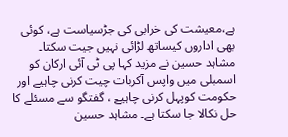ہے،معیشت کی خرابی کی جڑسیاست ہے، کوئی بھی اداروں کیساتھ لڑائی نہیں جیت سکتا۔ مشاہد حسین نے مزید کہا پی ٹی آئی ارکان کو اسمبلی میں واپس آکربات چیت کرنی چاہیے اور حکومت کوپہل کرنی چاہیےٓ ، گفتگو سے مسئلے کا حل نکالا جا سکتا ہے۔ مشاہد حسین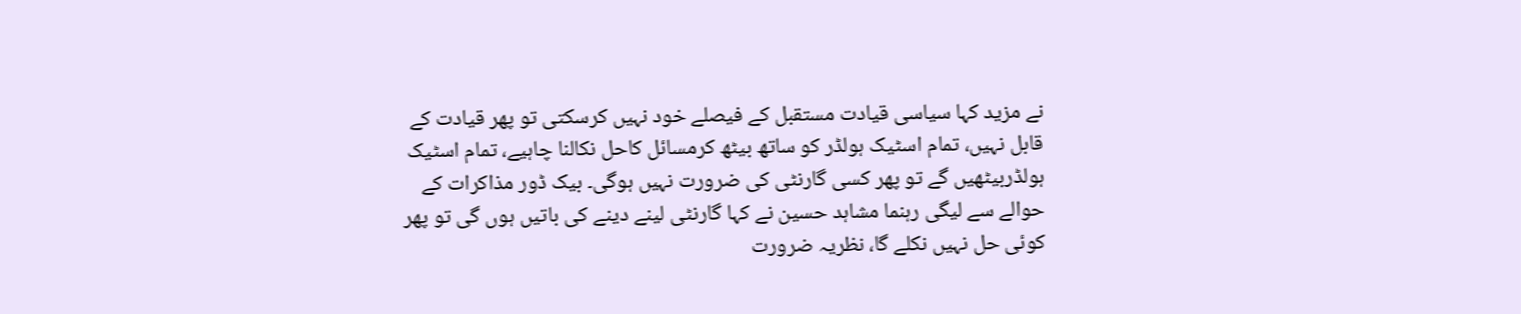نے مزید کہا سیاسی قیادت مستقبل کے فیصلے خود نہیں کرسکتی تو پھر قیادت کے قابل نہیں، تمام اسٹیک ہولڈر کو ساتھ بیٹھ کرمسائل کاحل نکالنا چاہیے، تمام اسٹیک ہولڈربیٹھیں گے تو پھر کسی گارنٹی کی ضرورت نہیں ہوگی۔ بیک ڈور مذاکرات کے حوالے سے لیگی رہنما مشاہد حسین نے کہا گارنٹی لینے دینے کی باتیں ہوں گی تو پھر کوئی حل نہیں نکلے گا، نظریہ ضرورت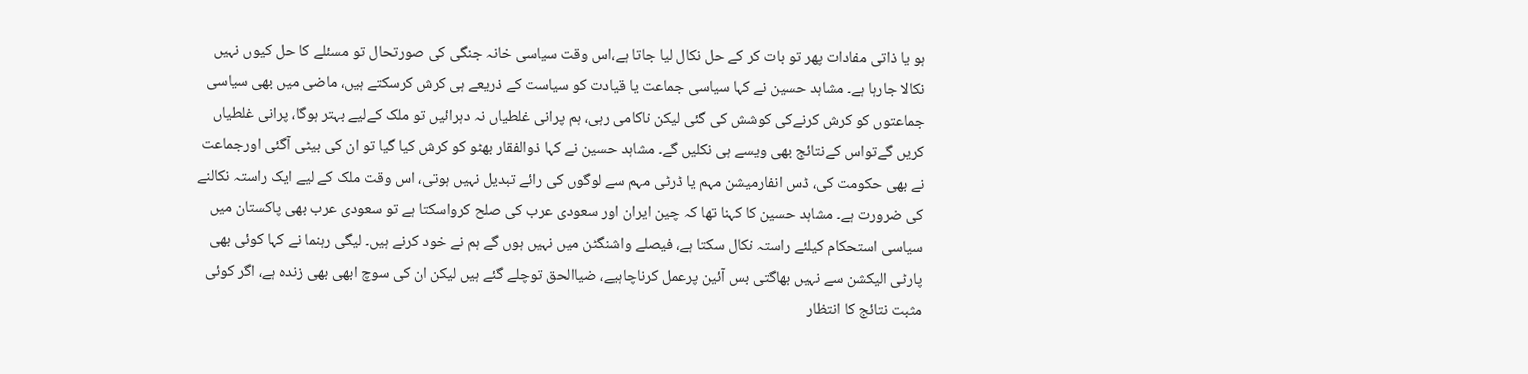ہو یا ذاتی مفادات پھر تو بات کر کے حل نکال لیا جاتا ہے،اس وقت سیاسی خانہ جنگی کی صورتحال تو مسئلے کا حل کیوں نہیں نکالا جارہا ہے۔ مشاہد حسین نے کہا سیاسی جماعت یا قیادت کو سیاست کے ذریعے ہی کرش کرسکتے ہیں، ماضی میں بھی سیاسی جماعتوں کو کرش کرنےکی کوشش کی گئی لیکن ناکامی رہی، ہم پرانی غلطیاں نہ دہرائیں تو ملک کےلیے بہتر ہوگا، پرانی غلطیاں کریں گےتواس کےنتائج بھی ویسے ہی نکلیں گے۔ مشاہد حسین نے کہا ذوالفقار بھٹو کو کرش کیا گیا تو ان کی بیٹی آگئی اورجماعت نے بھی حکومت کی، ڈس انفارمیشن مہم یا ڈرٹی مہم سے لوگوں کی رائے تبدیل نہیں ہوتی، اس وقت ملک کے لیے ایک راستہ نکالنے کی ضرورت ہے۔ مشاہد حسین کا کہنا تھا کہ چین ایران اور سعودی عرب کی صلح کرواسکتا ہے تو سعودی عرب بھی پاکستان میں سیاسی استحکام کیلئے راستہ نکال سکتا ہے، فیصلے واشنگٹن میں نہیں ہوں گے ہم نے خود کرنے ہیں۔ لیگی رہنما نے کہا کوئی بھی پارٹی الیکشن سے نہیں بھاگتی بس آئین پرعمل کرناچاہیے، ضیاالحق توچلے گئے ہیں لیکن ان کی سوچ ابھی بھی زندہ ہے، اگر کوئی مثبت نتائج کا انتظار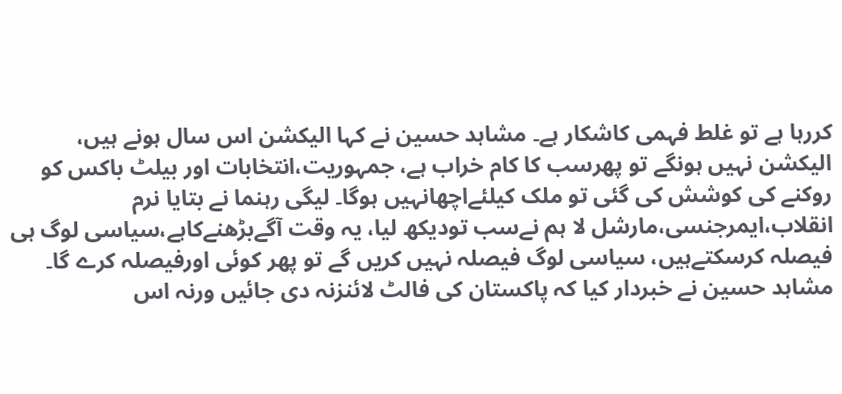کررہا ہے تو غلط فہمی کاشکار ہے۔ مشاہد حسین نے کہا الیکشن اس سال ہونے ہیں، الیکشن نہیں ہونگے تو پھرسب کا کام خراب ہے، جمہوریت،انتخابات اور بیلٹ باکس کو روکنے کی کوشش کی گئی تو ملک کیلئےاچھانہیں ہوگا۔ لیگی رہنما نے بتایا نرم انقلاب،ایمرجنسی،مارشل لا ہم نےسب تودیکھ لیا، یہ وقت آگےبڑھنےکاہے،سیاسی لوگ ہی فیصلہ کرسکتےہیں، سیاسی لوگ فیصلہ نہیں کریں گے تو پھر کوئی اورفیصلہ کرے گا۔ مشاہد حسین نے خبردار کیا کہ پاکستان کی فالٹ لائنزنہ دی جائیں ورنہ اس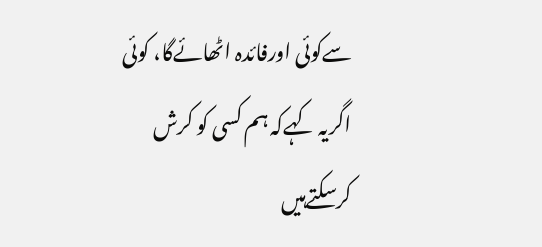سےکوئی اورفائدہ اٹھائےگا، کوئی اگریہ کہےکہ ہم کسی کو کرش کرسکتےہیں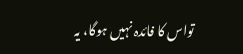تواس کا فائدہ نہیں ہوگا، یہ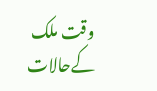وقت ملک کےحالات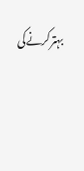بہترکرنےکی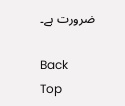ضرورت ہے۔

Back
Top